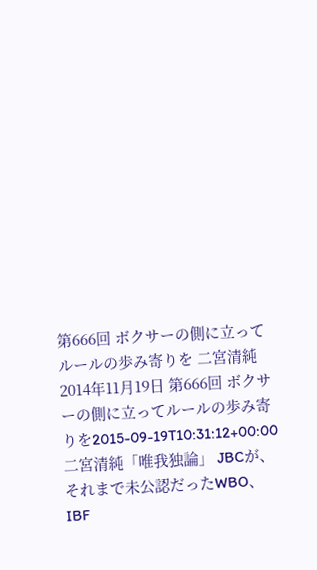第666回 ボクサーの側に立ってルールの歩み寄りを 二宮清純 2014年11月19日 第666回 ボクサーの側に立ってルールの歩み寄りを2015-09-19T10:31:12+00:00 二宮清純「唯我独論」 JBCが、それまで未公認だったWBO、IBF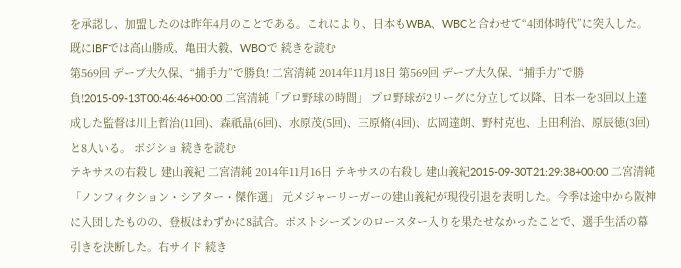を承認し、加盟したのは昨年4月のことである。これにより、日本もWBA、WBCと合わせて“4団体時代”に突入した。既にIBFでは高山勝成、亀田大毅、WBOで 続きを読む
第569回 デーブ大久保、“捕手力”で勝負! 二宮清純 2014年11月18日 第569回 デーブ大久保、“捕手力”で勝負!2015-09-13T00:46:46+00:00 二宮清純「プロ野球の時間」 プロ野球が2リーグに分立して以降、日本一を3回以上達成した監督は川上哲治(11回)、森祇晶(6回)、水原茂(5回)、三原脩(4回)、広岡達朗、野村克也、上田利治、原辰徳(3回)と8人いる。 ポジショ 続きを読む
テキサスの右殺し 建山義紀 二宮清純 2014年11月16日 テキサスの右殺し 建山義紀2015-09-30T21:29:38+00:00 二宮清純「ノンフィクション・シアター・傑作選」 元メジャーリーガーの建山義紀が現役引退を表明した。今季は途中から阪神に入団したものの、登板はわずかに8試合。ポストシーズンのロースター入りを果たせなかったことで、選手生活の幕引きを決断した。右サイド 続き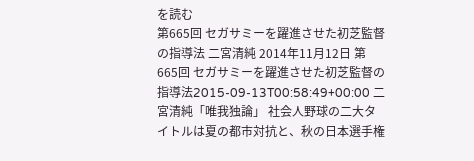を読む
第665回 セガサミーを躍進させた初芝監督の指導法 二宮清純 2014年11月12日 第665回 セガサミーを躍進させた初芝監督の指導法2015-09-13T00:58:49+00:00 二宮清純「唯我独論」 社会人野球の二大タイトルは夏の都市対抗と、秋の日本選手権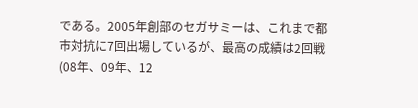である。2005年創部のセガサミーは、これまで都市対抗に7回出場しているが、最高の成績は2回戦(08年、09年、12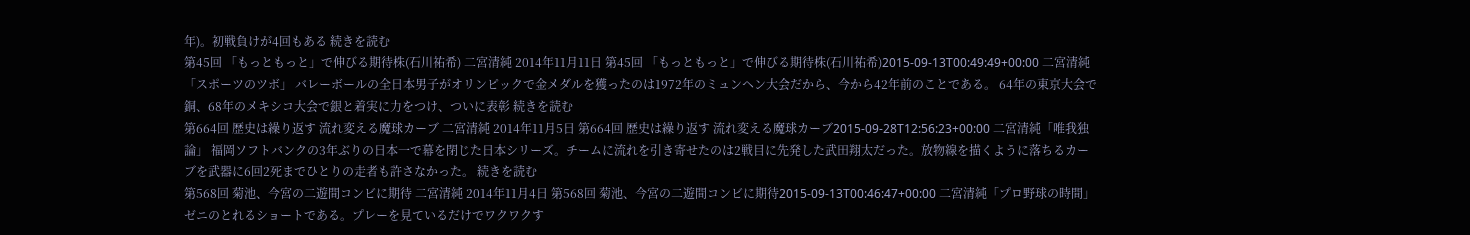年)。初戦負けが4回もある 続きを読む
第45回 「もっともっと」で伸びる期待株(石川祐希) 二宮清純 2014年11月11日 第45回 「もっともっと」で伸びる期待株(石川祐希)2015-09-13T00:49:49+00:00 二宮清純「スポーツのツボ」 バレーボールの全日本男子がオリンピックで金メダルを獲ったのは1972年のミュンヘン大会だから、今から42年前のことである。 64年の東京大会で銅、68年のメキシコ大会で銀と着実に力をつけ、ついに表彰 続きを読む
第664回 歴史は繰り返す 流れ変える魔球カーブ 二宮清純 2014年11月5日 第664回 歴史は繰り返す 流れ変える魔球カーブ2015-09-28T12:56:23+00:00 二宮清純「唯我独論」 福岡ソフトバンクの3年ぶりの日本一で幕を閉じた日本シリーズ。チームに流れを引き寄せたのは2戦目に先発した武田翔太だった。放物線を描くように落ちるカーブを武器に6回2死までひとりの走者も許さなかった。 続きを読む
第568回 菊池、今宮の二遊間コンビに期待 二宮清純 2014年11月4日 第568回 菊池、今宮の二遊間コンビに期待2015-09-13T00:46:47+00:00 二宮清純「プロ野球の時間」 ゼニのとれるショートである。プレーを見ているだけでワクワクす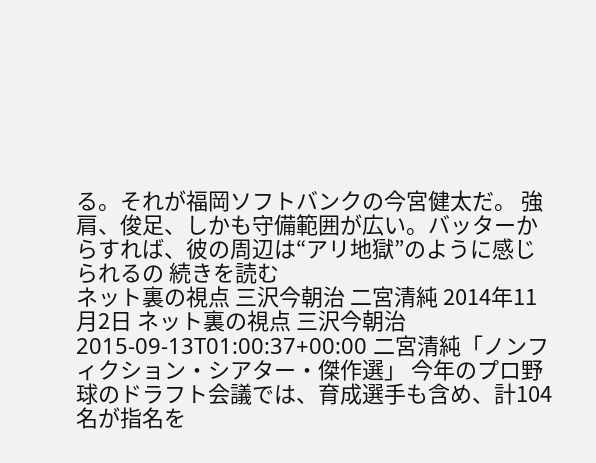る。それが福岡ソフトバンクの今宮健太だ。 強肩、俊足、しかも守備範囲が広い。バッターからすれば、彼の周辺は“アリ地獄”のように感じられるの 続きを読む
ネット裏の視点 三沢今朝治 二宮清純 2014年11月2日 ネット裏の視点 三沢今朝治2015-09-13T01:00:37+00:00 二宮清純「ノンフィクション・シアター・傑作選」 今年のプロ野球のドラフト会議では、育成選手も含め、計104名が指名を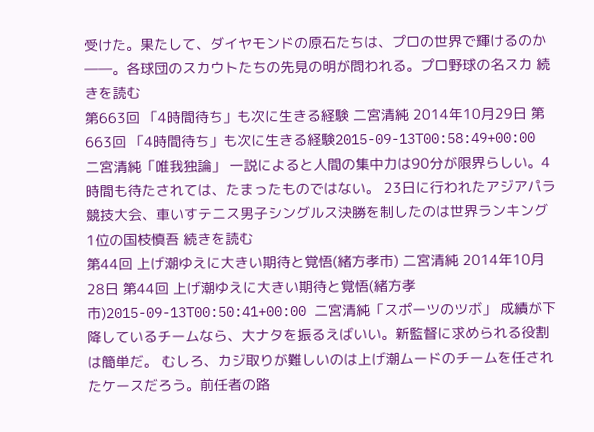受けた。果たして、ダイヤモンドの原石たちは、プロの世界で輝けるのか――。各球団のスカウトたちの先見の明が問われる。プロ野球の名スカ 続きを読む
第663回 「4時間待ち」も次に生きる経験 二宮清純 2014年10月29日 第663回 「4時間待ち」も次に生きる経験2015-09-13T00:58:49+00:00 二宮清純「唯我独論」 一説によると人間の集中力は90分が限界らしい。4時間も待たされては、たまったものではない。 23日に行われたアジアパラ競技大会、車いすテニス男子シングルス決勝を制したのは世界ランキング1位の国枝慎吾 続きを読む
第44回 上げ潮ゆえに大きい期待と覚悟(緒方孝市) 二宮清純 2014年10月28日 第44回 上げ潮ゆえに大きい期待と覚悟(緒方孝市)2015-09-13T00:50:41+00:00 二宮清純「スポーツのツボ」 成績が下降しているチームなら、大ナタを振るえばいい。新監督に求められる役割は簡単だ。 むしろ、カジ取りが難しいのは上げ潮ムードのチームを任されたケースだろう。前任者の路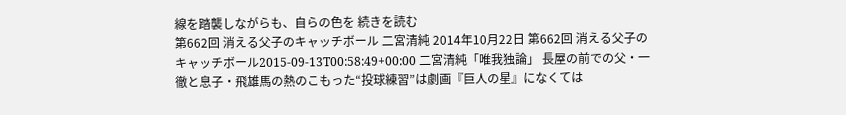線を踏襲しながらも、自らの色を 続きを読む
第662回 消える父子のキャッチボール 二宮清純 2014年10月22日 第662回 消える父子のキャッチボール2015-09-13T00:58:49+00:00 二宮清純「唯我独論」 長屋の前での父・一徹と息子・飛雄馬の熱のこもった“投球練習”は劇画『巨人の星』になくては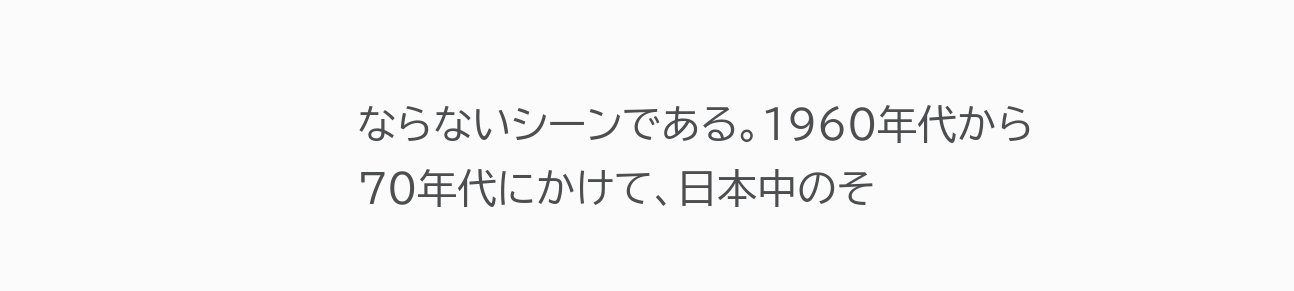ならないシーンである。1960年代から70年代にかけて、日本中のそ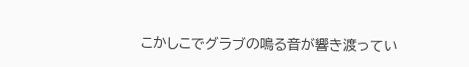こかしこでグラブの鳴る音が響き渡ってい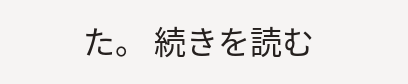た。 続きを読む